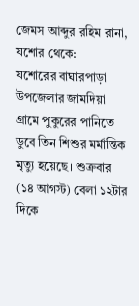জেমস আব্দুর রহিম রানা, যশোর থেকে:
যশোরের বাঘারপাড়া উপজেলার জামদিয়া গ্রামে পুকুরের পানিতে ডুবে তিন শিশুর মর্মান্তিক মৃত্যু হয়েছে। শুক্রবার (১৪ আগস্ট) বেলা ১২টার দিকে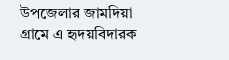উপজেলার জামদিয়া গ্রামে এ হৃদয়বিদারক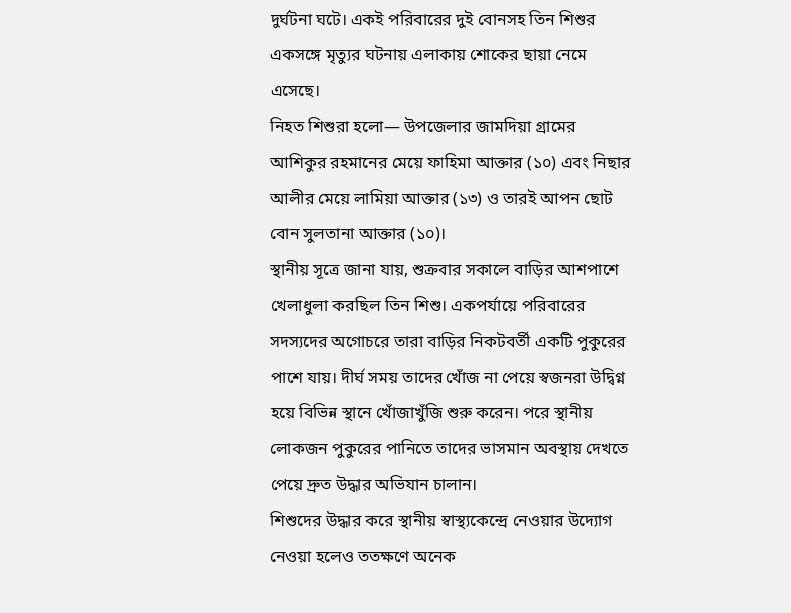দুর্ঘটনা ঘটে। একই পরিবারের দুই বোনসহ তিন শিশুর একসঙ্গে মৃত্যুর ঘটনায় এলাকায় শোকের ছায়া নেমে এসেছে।
নিহত শিশুরা হলো— উপজেলার জামদিয়া গ্রামের আশিকুর রহমানের মেয়ে ফাহিমা আক্তার (১০) এবং নিছার আলীর মেয়ে লামিয়া আক্তার (১৩) ও তারই আপন ছোট বোন সুলতানা আক্তার (১০)।
স্থানীয় সূত্রে জানা যায়, শুক্রবার সকালে বাড়ির আশপাশে খেলাধুলা করছিল তিন শিশু। একপর্যায়ে পরিবারের সদস্যদের অগোচরে তারা বাড়ির নিকটবর্তী একটি পুকুরের পাশে যায়। দীর্ঘ সময় তাদের খোঁজ না পেয়ে স্বজনরা উদ্বিগ্ন হয়ে বিভিন্ন স্থানে খোঁজাখুঁজি শুরু করেন। পরে স্থানীয় লোকজন পুকুরের পানিতে তাদের ভাসমান অবস্থায় দেখতে পেয়ে দ্রুত উদ্ধার অভিযান চালান।
শিশুদের উদ্ধার করে স্থানীয় স্বাস্থ্যকেন্দ্রে নেওয়ার উদ্যোগ নেওয়া হলেও ততক্ষণে অনেক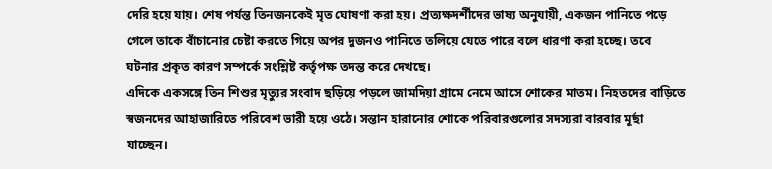দেরি হয়ে যায়। শেষ পর্যন্ত তিনজনকেই মৃত ঘোষণা করা হয়। প্রত্যক্ষদর্শীদের ভাষ্য অনুযায়ী, একজন পানিতে পড়ে গেলে তাকে বাঁচানোর চেষ্টা করতে গিয়ে অপর দুজনও পানিতে তলিয়ে যেতে পারে বলে ধারণা করা হচ্ছে। তবে ঘটনার প্রকৃত কারণ সম্পর্কে সংশ্লিষ্ট কর্তৃপক্ষ তদন্ত করে দেখছে।
এদিকে একসঙ্গে তিন শিশুর মৃত্যুর সংবাদ ছড়িয়ে পড়লে জামদিয়া গ্রামে নেমে আসে শোকের মাতম। নিহতদের বাড়িতে স্বজনদের আহাজারিতে পরিবেশ ভারী হয়ে ওঠে। সন্তান হারানোর শোকে পরিবারগুলোর সদস্যরা বারবার মূর্ছা যাচ্ছেন।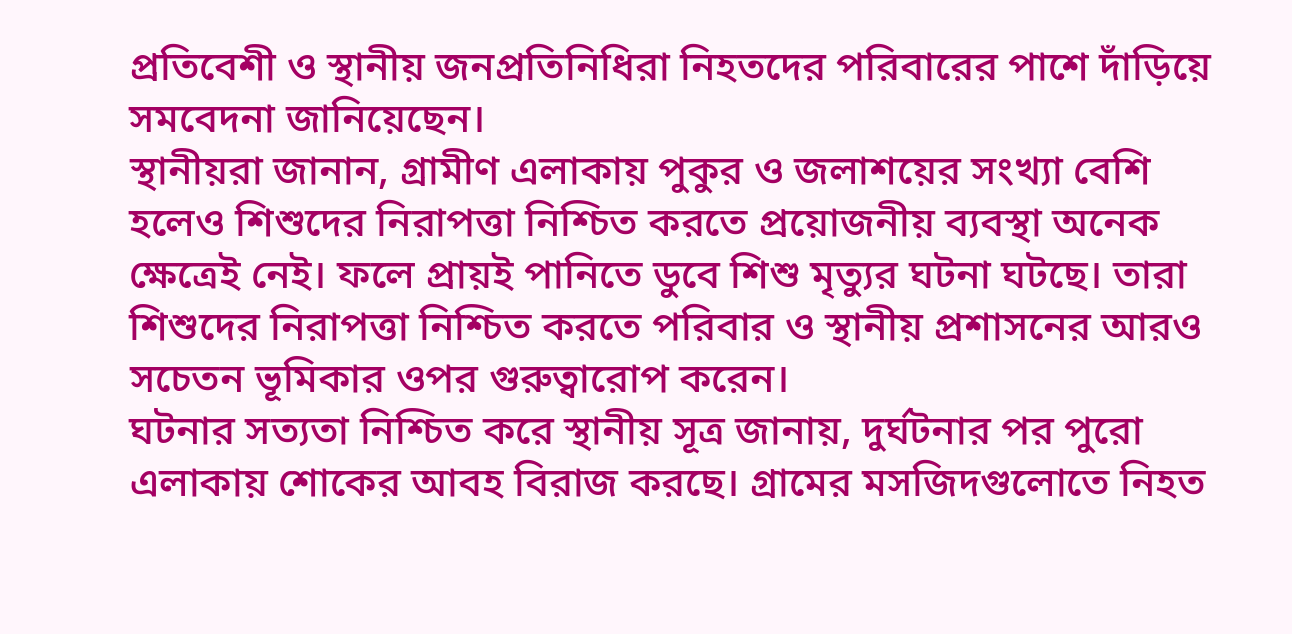প্রতিবেশী ও স্থানীয় জনপ্রতিনিধিরা নিহতদের পরিবারের পাশে দাঁড়িয়ে সমবেদনা জানিয়েছেন।
স্থানীয়রা জানান, গ্রামীণ এলাকায় পুকুর ও জলাশয়ের সংখ্যা বেশি হলেও শিশুদের নিরাপত্তা নিশ্চিত করতে প্রয়োজনীয় ব্যবস্থা অনেক ক্ষেত্রেই নেই। ফলে প্রায়ই পানিতে ডুবে শিশু মৃত্যুর ঘটনা ঘটছে। তারা শিশুদের নিরাপত্তা নিশ্চিত করতে পরিবার ও স্থানীয় প্রশাসনের আরও সচেতন ভূমিকার ওপর গুরুত্বারোপ করেন।
ঘটনার সত্যতা নিশ্চিত করে স্থানীয় সূত্র জানায়, দুর্ঘটনার পর পুরো এলাকায় শোকের আবহ বিরাজ করছে। গ্রামের মসজিদগুলোতে নিহত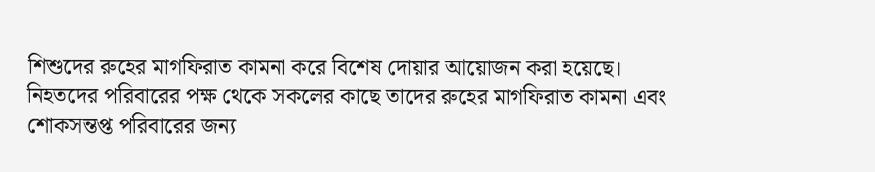শিশুদের রুহের মাগফিরাত কামনা করে বিশেষ দোয়ার আয়োজন করা হয়েছে।
নিহতদের পরিবারের পক্ষ থেকে সকলের কাছে তাদের রুহের মাগফিরাত কামনা এবং শোকসন্তপ্ত পরিবারের জন্য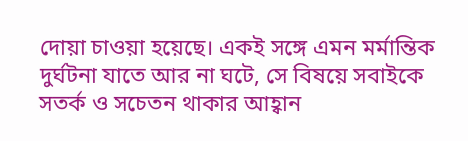দোয়া চাওয়া হয়েছে। একই সঙ্গে এমন মর্মান্তিক দুর্ঘটনা যাতে আর না ঘটে, সে বিষয়ে সবাইকে সতর্ক ও সচেতন থাকার আহ্বান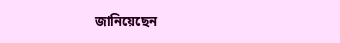জানিয়েছেন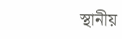স্থানীয়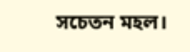সচেতন মহল।